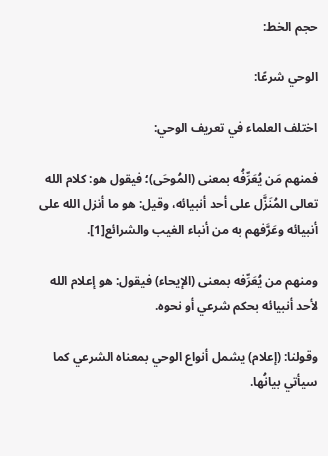حجم الخط:

الوحي شرعًا:

اختلف العلماء في تعريف الوحي:

فمنهم مَن يُعَرِّفُه بمعنى (المُوحَى)؛ فيقول هو: كلام الله تعالى المُنَزَّل على أحد أنبيائه، وقيل: هو ما أنزل الله على أنبيائه وعَرَّفهم به من أنباء الغيب والشرائع[1].

ومنهم من يُعَرِّفه بمعنى (الإيحاء) فيقول: هو إعلام الله لأحد أنبيائه بحكم شرعي أو نحوه.

وقولنا: (إعلام) يشمل أنواع الوحي بمعناه الشرعي كما سيأتي بيانُها.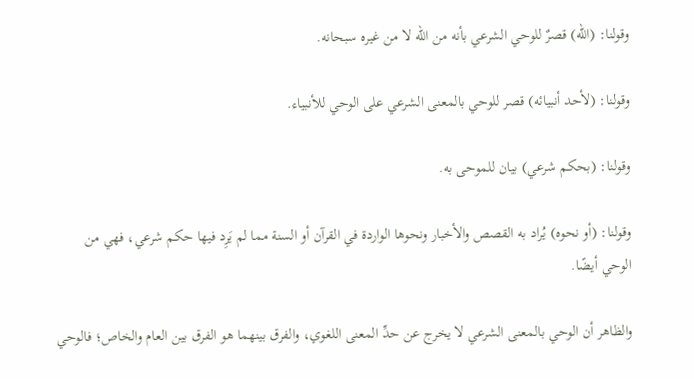وقولنا: (الله) قصرٌ للوحي الشرعي بأنه من الله لا من غيره سبحانه.

وقولنا: (لأحد أنبيائه) قصر للوحي بالمعنى الشرعي على الوحي للأنبياء.

وقولنا: (بحكم شرعي) بيان للموحى به.

وقولنا: (أو نحوه) يُراد به القصص والأخبار ونحوها الواردة في القرآن أو السنة مما لم يَرِد فيها حكم شرعي، فهي من الوحي أيضًا.

والظاهر أن الوحي بالمعنى الشرعي لا يخرج عن حدِّ المعنى اللغوي، والفرق بينهما هو الفرق بين العام والخاص؛ فالوحي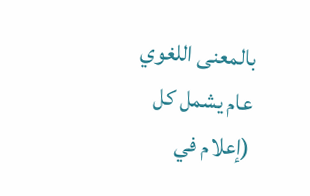بالمعنى اللغوي عام يشمل كل (إعلام في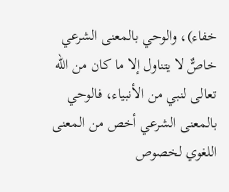خفاء)، والوحي بالمعنى الشرعي خاصٌّ لا يتناول إلا ما كان من الله تعالى لنبي من الأنبياء، فالوحي بالمعنى الشرعي أخص من المعنى اللغوي لخصوص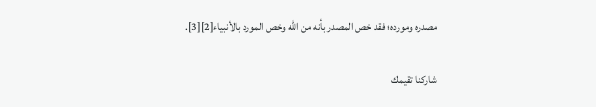مصدره ومورده؛ فقد خص المصدر بأنه من الله وخص المورد بالأنبياء[2][3].

شاركنا تقيمك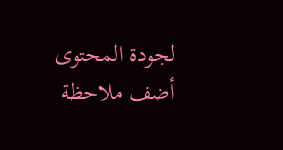لجودة المحتوى
أضف ملاحظة